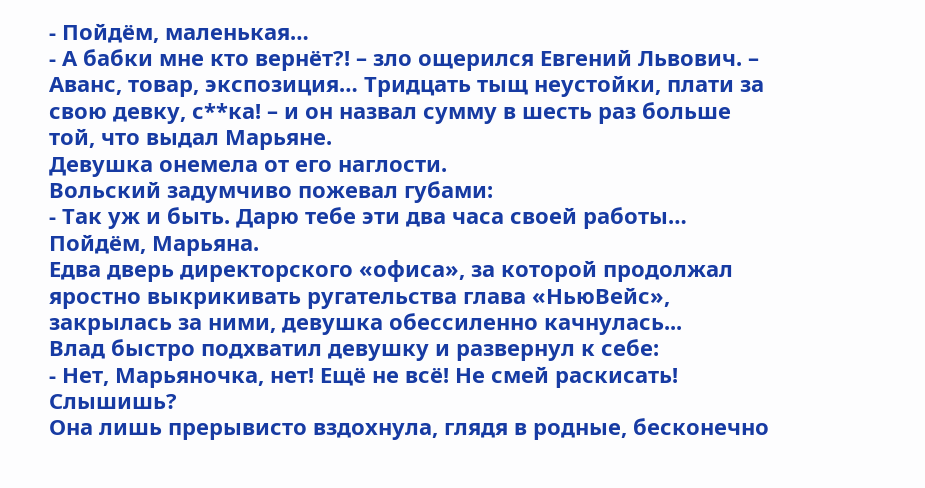- Пойдём, маленькая…
- А бабки мне кто вернёт?! – зло ощерился Евгений Львович. – Аванс, товар, экспозиция… Тридцать тыщ неустойки, плати за свою девку, с**ка! – и он назвал сумму в шесть раз больше той, что выдал Марьяне.
Девушка онемела от его наглости.
Вольский задумчиво пожевал губами:
- Так уж и быть. Дарю тебе эти два часа своей работы… Пойдём, Марьяна.
Едва дверь директорского «офиса», за которой продолжал яростно выкрикивать ругательства глава «НьюВейс», закрылась за ними, девушка обессиленно качнулась...
Влад быстро подхватил девушку и развернул к себе:
- Нет, Марьяночка, нет! Ещё не всё! Не смей раскисать! Слышишь?
Она лишь прерывисто вздохнула, глядя в родные, бесконечно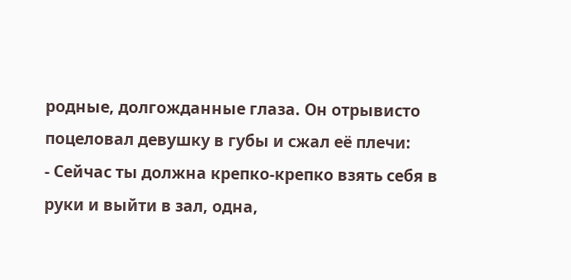родные, долгожданные глаза. Он отрывисто поцеловал девушку в губы и сжал её плечи:
- Сейчас ты должна крепко-крепко взять себя в руки и выйти в зал, одна,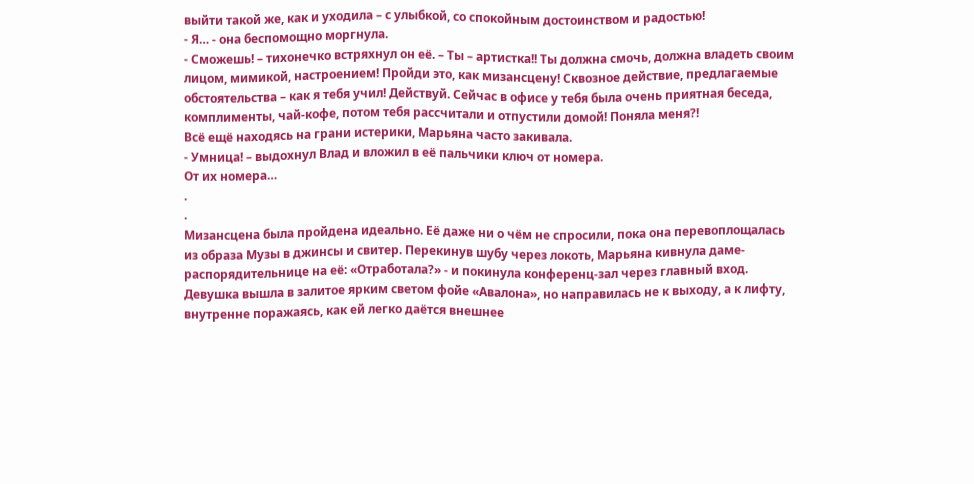выйти такой же, как и уходила – с улыбкой, со спокойным достоинством и радостью!
- Я… - она беспомощно моргнула.
- Сможешь! – тихонечко встряхнул он её. – Ты – артистка!! Ты должна смочь, должна владеть своим лицом, мимикой, настроением! Пройди это, как мизансцену! Сквозное действие, предлагаемые обстоятельства – как я тебя учил! Действуй. Сейчас в офисе у тебя была очень приятная беседа, комплименты, чай-кофе, потом тебя рассчитали и отпустили домой! Поняла меня?!
Всё ещё находясь на грани истерики, Марьяна часто закивала.
- Умница! – выдохнул Влад и вложил в её пальчики ключ от номера.
От их номера…
.
.
Мизансцена была пройдена идеально. Её даже ни о чём не спросили, пока она перевоплощалась из образа Музы в джинсы и свитер. Перекинув шубу через локоть, Марьяна кивнула даме-распорядительнице на её: «Отработала?» - и покинула конференц-зал через главный вход.
Девушка вышла в залитое ярким светом фойе «Авалона», но направилась не к выходу, а к лифту, внутренне поражаясь, как ей легко даётся внешнее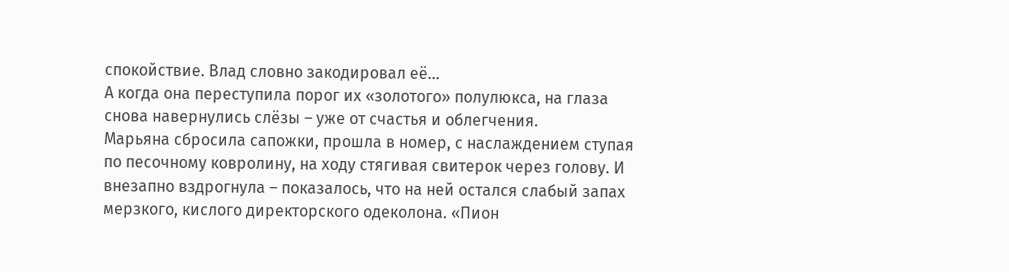спокойствие. Влад словно закодировал её…
А когда она переступила порог их «золотого» полулюкса, на глаза снова навернулись слёзы – уже от счастья и облегчения.
Марьяна сбросила сапожки, прошла в номер, с наслаждением ступая по песочному ковролину, на ходу стягивая свитерок через голову. И внезапно вздрогнула – показалось, что на ней остался слабый запах мерзкого, кислого директорского одеколона. «Пион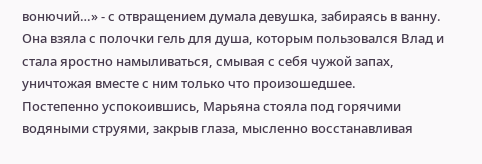вонючий…» - с отвращением думала девушка, забираясь в ванну.
Она взяла с полочки гель для душа, которым пользовался Влад и стала яростно намыливаться, смывая с себя чужой запах, уничтожая вместе с ним только что произошедшее.
Постепенно успокоившись, Марьяна стояла под горячими водяными струями, закрыв глаза, мысленно восстанавливая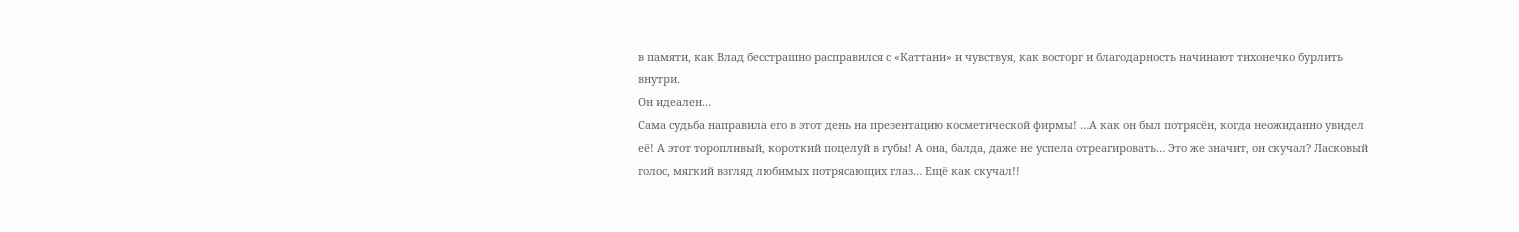в памяти, как Влад бесстрашно расправился с «Каттани» и чувствуя, как восторг и благодарность начинают тихонечко бурлить внутри.
Он идеален…
Сама судьба направила его в этот день на презентацию косметической фирмы! …А как он был потрясён, когда неожиданно увидел её! А этот торопливый, короткий поцелуй в губы! А она, балда, даже не успела отреагировать… Это же значит, он скучал? Ласковый голос, мягкий взгляд любимых потрясающих глаз… Ещё как скучал!!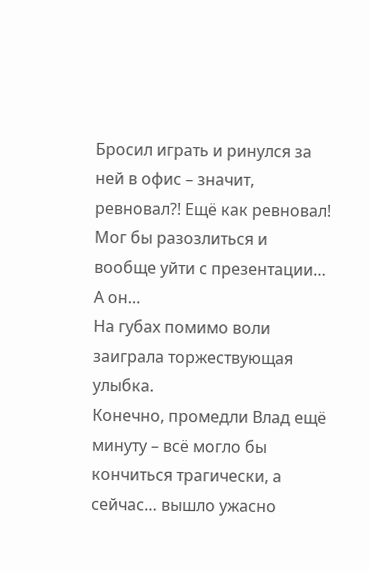Бросил играть и ринулся за ней в офис – значит, ревновал?! Ещё как ревновал! Мог бы разозлиться и вообще уйти с презентации… А он…
На губах помимо воли заиграла торжествующая улыбка.
Конечно, промедли Влад ещё минуту – всё могло бы кончиться трагически, а сейчас… вышло ужасно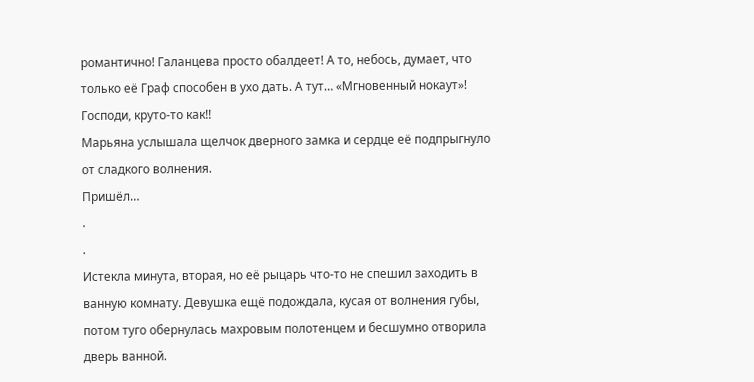романтично! Галанцева просто обалдеет! А то, небось, думает, что только её Граф способен в ухо дать. А тут… «Мгновенный нокаут»! Господи, круто-то как!!
Марьяна услышала щелчок дверного замка и сердце её подпрыгнуло от сладкого волнения.
Пришёл…
.
.
Истекла минута, вторая, но её рыцарь что-то не спешил заходить в ванную комнату. Девушка ещё подождала, кусая от волнения губы, потом туго обернулась махровым полотенцем и бесшумно отворила дверь ванной.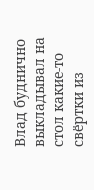Влад буднично выкладывал на стол какие-то свёртки из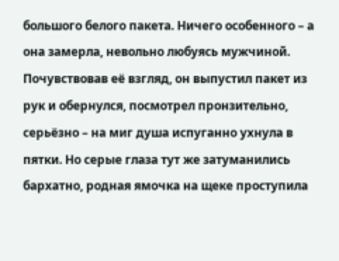большого белого пакета. Ничего особенного – а она замерла, невольно любуясь мужчиной.
Почувствовав её взгляд, он выпустил пакет из рук и обернулся, посмотрел пронзительно, серьёзно – на миг душа испуганно ухнула в пятки. Но серые глаза тут же затуманились бархатно, родная ямочка на щеке проступила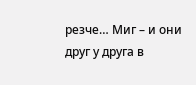резче… Миг – и они друг у друга в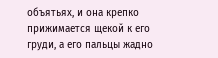объятьях, и она крепко прижимается щекой к его груди, а его пальцы жадно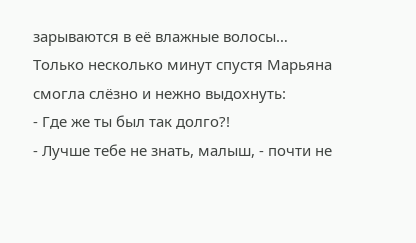зарываются в её влажные волосы…
Только несколько минут спустя Марьяна смогла слёзно и нежно выдохнуть:
- Где же ты был так долго?!
- Лучше тебе не знать, малыш, - почти не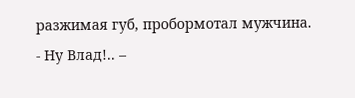разжимая губ, пробормотал мужчина.
- Ну Влад!.. –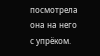посмотрела она на него с упрёком.